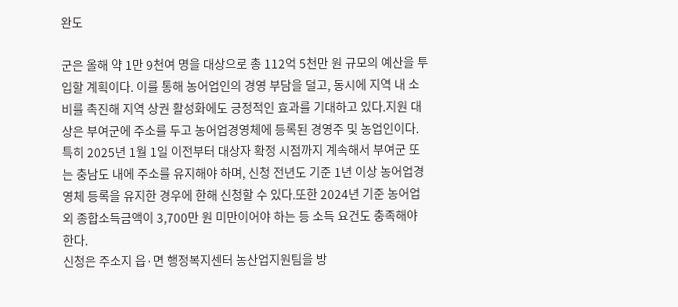완도

군은 올해 약 1만 9천여 명을 대상으로 총 112억 5천만 원 규모의 예산을 투입할 계획이다. 이를 통해 농어업인의 경영 부담을 덜고, 동시에 지역 내 소비를 촉진해 지역 상권 활성화에도 긍정적인 효과를 기대하고 있다.지원 대상은 부여군에 주소를 두고 농어업경영체에 등록된 경영주 및 농업인이다. 특히 2025년 1월 1일 이전부터 대상자 확정 시점까지 계속해서 부여군 또는 충남도 내에 주소를 유지해야 하며, 신청 전년도 기준 1년 이상 농어업경영체 등록을 유지한 경우에 한해 신청할 수 있다.또한 2024년 기준 농어업 외 종합소득금액이 3,700만 원 미만이어야 하는 등 소득 요건도 충족해야 한다.
신청은 주소지 읍·면 행정복지센터 농산업지원팀을 방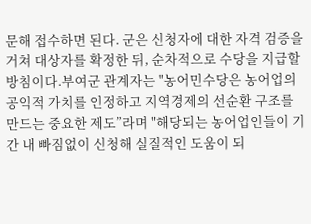문해 접수하면 된다. 군은 신청자에 대한 자격 검증을 거쳐 대상자를 확정한 뒤, 순차적으로 수당을 지급할 방침이다.부여군 관계자는 "농어민수당은 농어업의 공익적 가치를 인정하고 지역경제의 선순환 구조를 만드는 중요한 제도”라며 "해당되는 농어업인들이 기간 내 빠짐없이 신청해 실질적인 도움이 되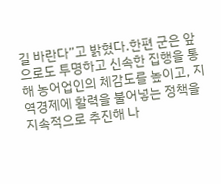길 바란다”고 밝혔다.한편 군은 앞으로도 투명하고 신속한 집행을 통해 농어업인의 체감도를 높이고, 지역경제에 활력을 불어넣는 정책을 지속적으로 추진해 나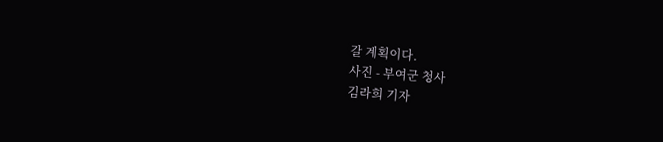갈 계획이다.
사진 - 부여군 청사
김라희 기자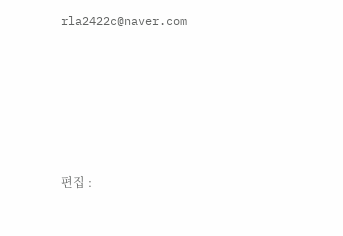rla2422c@naver.com






편집 :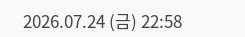2026.07.24 (금) 22:58